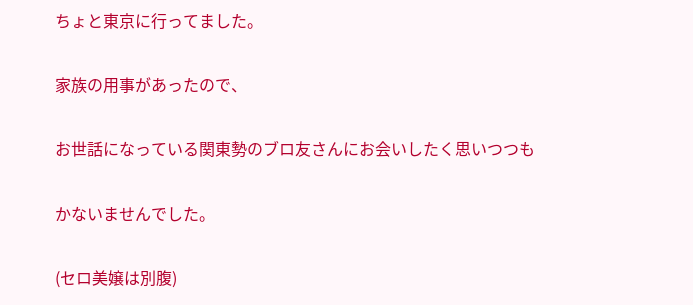ちょと東京に行ってました。

家族の用事があったので、

お世話になっている関東勢のブロ友さんにお会いしたく思いつつも

かないませんでした。

(セロ美嬢は別腹)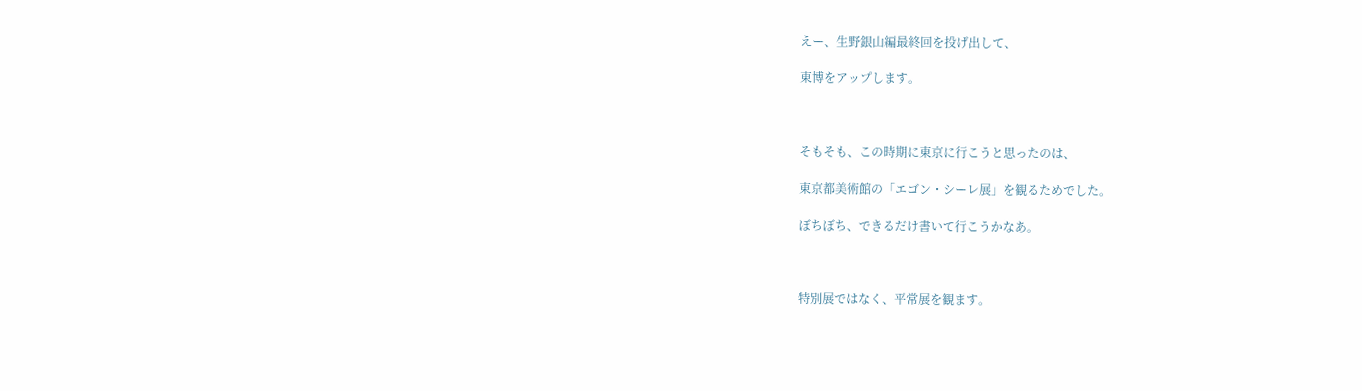えー、生野銀山編最終回を投げ出して、

東博をアップします。



そもそも、この時期に東京に行こうと思ったのは、

東京都美術館の「エゴン・シーレ展」を観るためでした。

ぼちぼち、できるだけ書いて行こうかなあ。



特別展ではなく、平常展を観ます。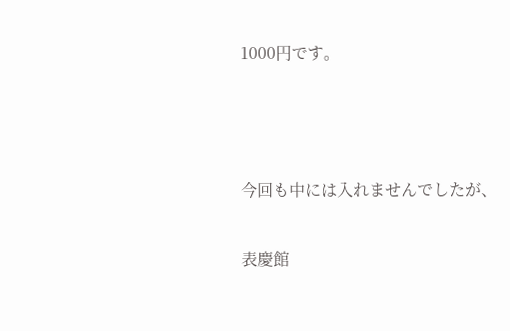1000円です。



今回も中には入れませんでしたが、

表慶館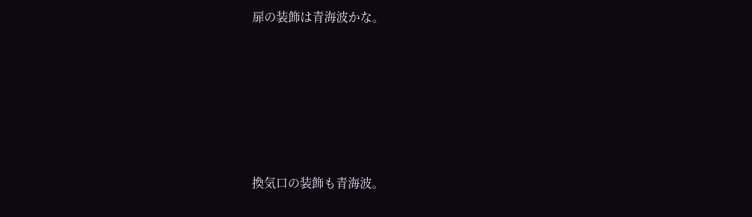扉の装飾は青海波かな。







換気口の装飾も青海波。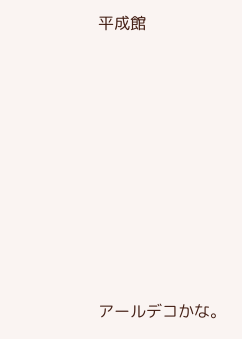平成館















アールデコかな。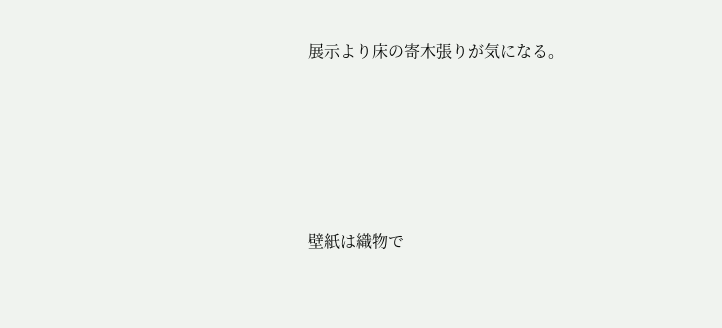展示より床の寄木張りが気になる。







壁紙は織物で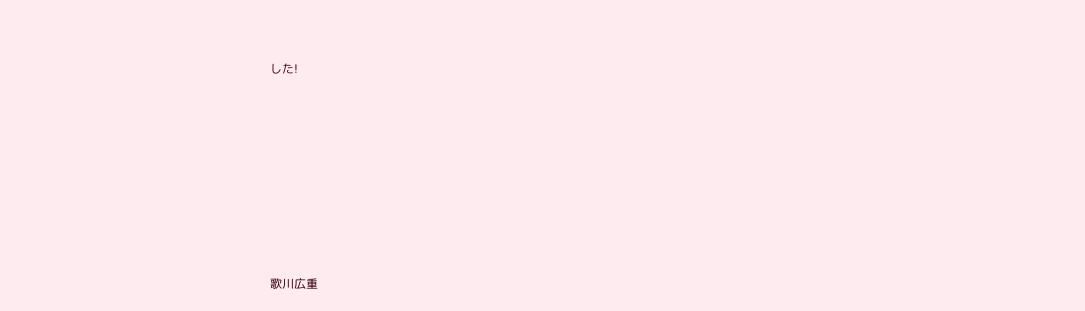した!









歌川広重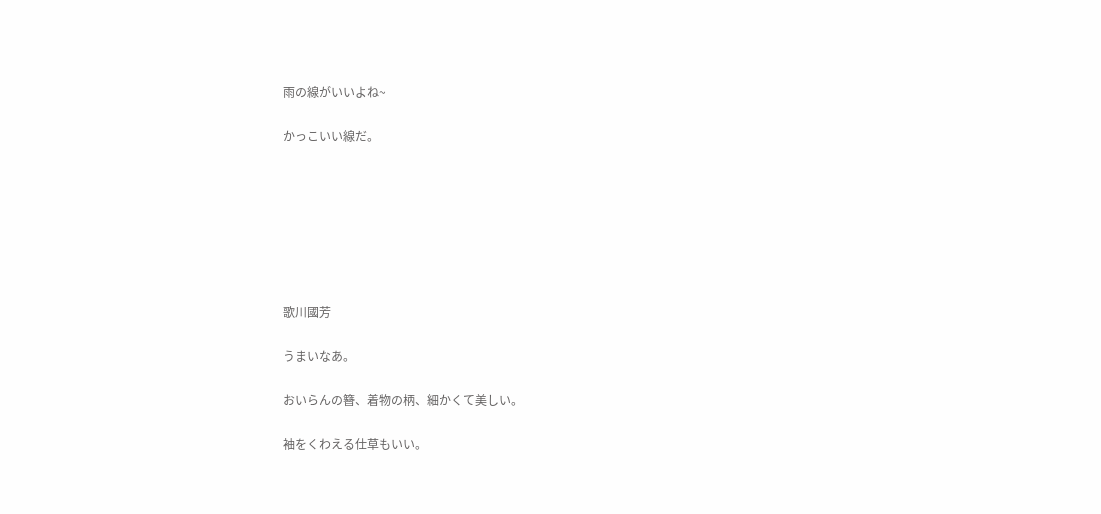雨の線がいいよね~

かっこいい線だ。







歌川國芳

うまいなあ。

おいらんの簪、着物の柄、細かくて美しい。

袖をくわえる仕草もいい。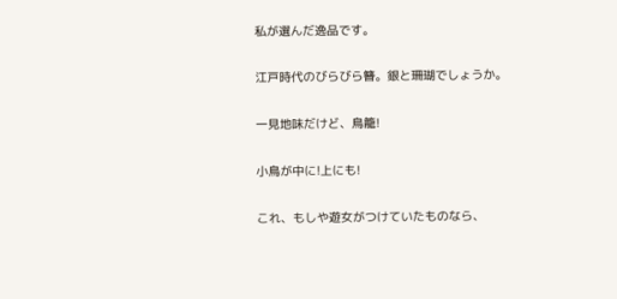私が選んだ逸品です。

江戸時代のびらびら簪。銀と珊瑚でしょうか。

一見地味だけど、鳥籠!

小鳥が中に!上にも!

これ、もしや遊女がつけていたものなら、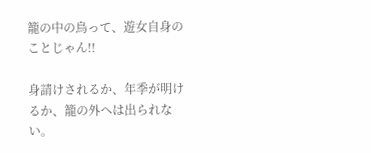籠の中の鳥って、遊女自身のことじゃん!!

身請けされるか、年季が明けるか、籠の外へは出られない。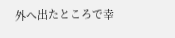外へ出たところで幸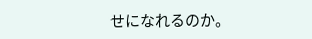せになれるのか。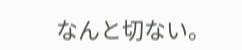なんと切ない。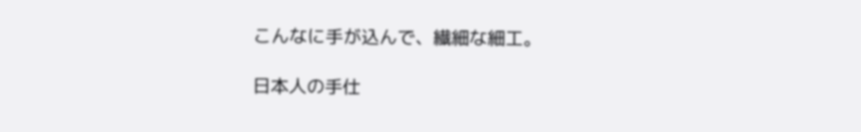こんなに手が込んで、繊細な細工。

日本人の手仕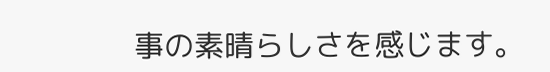事の素晴らしさを感じます。